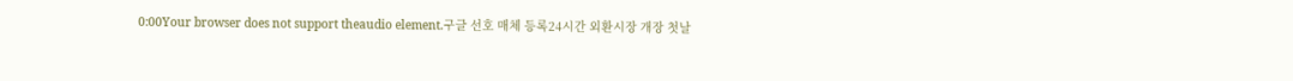0:00Your browser does not support theaudio element.구글 선호 매체 등록24시간 외환시장 개장 첫날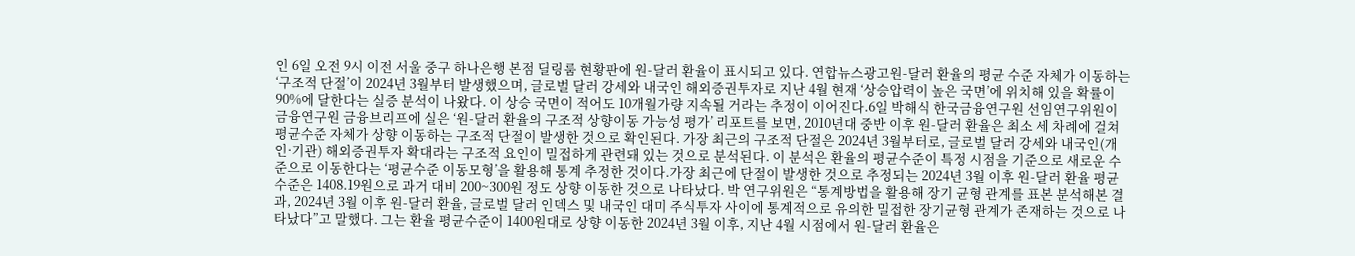인 6일 오전 9시 이전 서울 중구 하나은행 본점 딜링룸 현황판에 원-달러 환율이 표시되고 있다. 연합뉴스광고원-달러 환율의 평균 수준 자체가 이동하는 ‘구조적 단절’이 2024년 3월부터 발생했으며, 글로벌 달러 강세와 내국인 해외증권투자로 지난 4월 현재 ‘상승압력이 높은 국면’에 위치해 있을 확률이 90%에 달한다는 실증 분석이 나왔다. 이 상승 국면이 적어도 10개월가량 지속될 거라는 추정이 이어진다.6일 박해식 한국금융연구원 선임연구위원이 금융연구원 금융브리프에 실은 ‘원-달러 환율의 구조적 상향이동 가능성 평가’ 리포트를 보면, 2010년대 중반 이후 원-달러 환율은 최소 세 차례에 걸쳐 평균수준 자체가 상향 이동하는 구조적 단절이 발생한 것으로 확인된다. 가장 최근의 구조적 단절은 2024년 3월부터로, 글로벌 달러 강세와 내국인(개인·기관) 해외증권투자 확대라는 구조적 요인이 밀접하게 관련돼 있는 것으로 분석된다. 이 분석은 환율의 평균수준이 특정 시점을 기준으로 새로운 수준으로 이동한다는 ‘평균수준 이동모형’을 활용해 통계 추정한 것이다.가장 최근에 단절이 발생한 것으로 추정되는 2024년 3월 이후 원-달러 환율 평균수준은 1408.19원으로 과거 대비 200~300원 정도 상향 이동한 것으로 나타났다. 박 연구위원은 “통계방법을 활용해 장기 균형 관계를 표본 분석해본 결과, 2024년 3월 이후 원-달러 환율, 글로벌 달러 인덱스 및 내국인 대미 주식투자 사이에 통계적으로 유의한 밀접한 장기균형 관계가 존재하는 것으로 나타났다”고 말했다. 그는 환율 평균수준이 1400원대로 상향 이동한 2024년 3월 이후, 지난 4월 시점에서 원-달러 환율은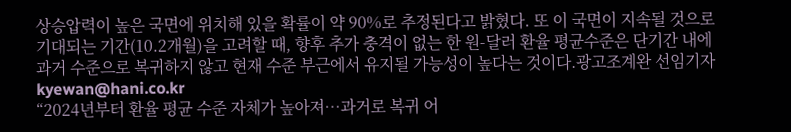상승압력이 높은 국면에 위치해 있을 확률이 약 90%로 추정된다고 밝혔다. 또 이 국면이 지속될 것으로 기대되는 기간(10.2개월)을 고려할 때, 향후 추가 충격이 없는 한 원-달러 환율 평균수준은 단기간 내에 과거 수준으로 복귀하지 않고 현재 수준 부근에서 유지될 가능성이 높다는 것이다.광고조계완 선임기자 kyewan@hani.co.kr
“2024년부터 환율 평균 수준 자체가 높아져…과거로 복귀 어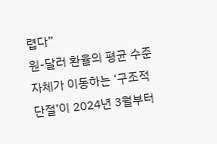렵다”
원-달러 환율의 평균 수준 자체가 이동하는 ‘구조적 단절’이 2024년 3월부터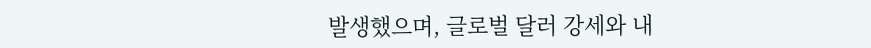발생했으며, 글로벌 달러 강세와 내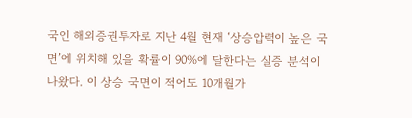국인 해외증권투자로 지난 4월 현재 ‘상승압력이 높은 국면’에 위치해 있을 확률이 90%에 달한다는 실증 분석이 나왔다. 이 상승 국면이 적어도 10개월가